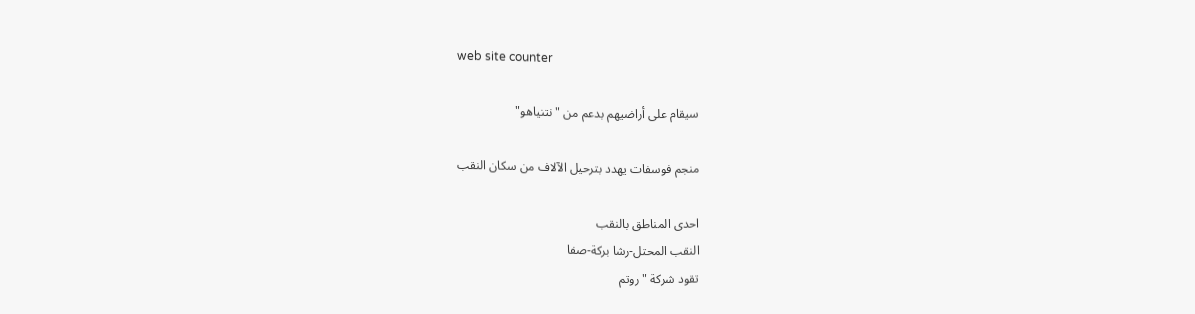web site counter

سيقام على أراضيهم بدعم من "نتنياهو"

منجم فوسفات يهدد بترحيل الآلاف من سكان النقب

احدى المناطق بالنقب
النقب المحتل-رشا بركة-صفا
تقود شركة "روتم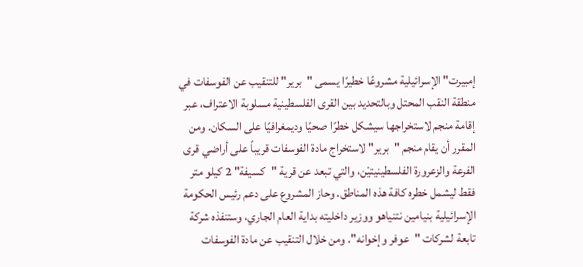إمبيرت" الإسرائيلية مشروعًا خطيرًا يسمى "برير" للتنقيب عن الفوسفات في منطقة النقب المحتل وبالتحديد بين القرى الفلسطينية مسلوبة الاعتراف، عبر إقامة منجم لاستخراجها سيشكل خطرًا صحيًا وديمغرافيًا على السكان. ومن المقرر أن يقام منجم "برير" لاستخراج مادة الفوسفات قريباً على أراضي قرى الفرعة والزعرورة الفلسطينيتيْن، والتي تبعد عن قرية "كسيفة" 2 كيلو متر فقط ليشمل خطره كافة هذه المناطق. وحاز المشروع على دعم رئيس الحكومة الإسرائيلية بنيامين نتنياهو ووزير داخليته بداية العام الجاري، وستنفذه شركة تابعة لشركات "عوفر وإخوانه". ومن خلال التنقيب عن مادة الفوسفات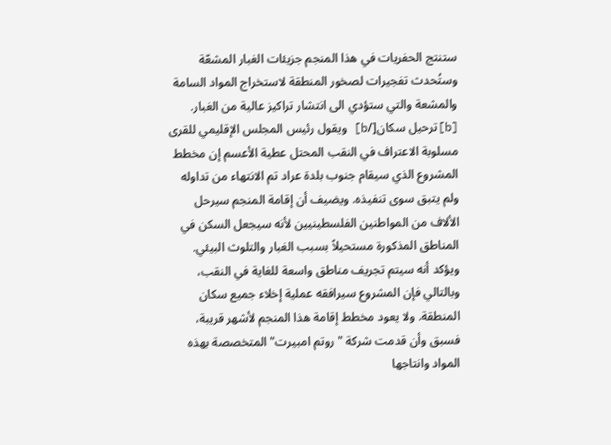ستنتج الحفريات في هذا المنجم جزيئات الغبار المشعّة وستُحدث تفجيرات لصخور المنطقة لاستخراج المواد السامة والمشعة والتي ستؤدي الى انتشار تراكيز عالية من الغبار. [b]ترحيل سكان[/b] ويقول رئيس المجلس الإقليمي للقرى مسلوبة الاعتراف في النقب المحتل عطية الأعسم إن مخطط المشروع الذي سيقام جنوب بلدة عراد تم الانتهاء من تداوله ولم يتبق سوى تنفيذه. ويضيف أن إقامة المنجم سيرحل الألاف من المواطنين الفلسطينيين لأنه سيجعل السكن في المناطق المذكورة مستحيلاً بسبب الغبار والتلوث البيئي. ويؤكد أنه سيتم تجريف مناطق واسعة للغاية في النقب، وبالتالي فإن المشروع سيرافقه عملية إخلاء جميع سكان المنطقة. ولا يعود مخطط إقامة هذا المنجم لأشهر قريبة، فسبق وأن قدمت شركة "روتم امبيرت" المتخصصة بهذه المواد وانتاجها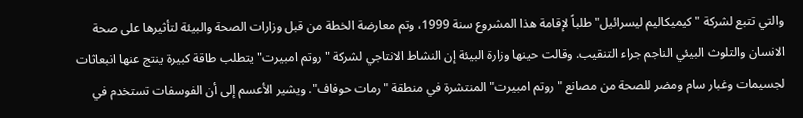والتي تتبع لشركة "كيميكاليم ليسرائيل" طلباً لإقامة هذا المشروع سنة 1999، وتم معارضة الخطة من قبل وزارات الصحة والبيئة لتأثيرها على صحة الانسان والتلوث البيئي الناجم جراء التنقيب. وقالت حينها وزارة البيئة إن النشاط الانتاجي لشركة "روتم امبيرت" يتطلب طاقة كبيرة ينتج عنها انبعاثات لجسيمات وغبار سام ومضر للصحة من مصانع "روتم امبيرت" المنتشرة في منطقة "رمات حوفاف". ويشير الأعسم إلى أن الفوسفات تستخدم في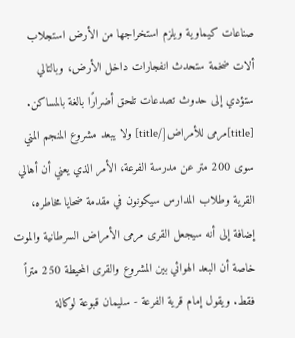صناعات كيماوية ويلزم استخراجها من الأرض استجلاب ألات ضخمة ستحدث انفجارات داخل الأرض، وبالتالي ستؤدي إلى حدوث تصدعات تلحق أضرارًا بالغة بالمساكن. [title]مرمى للأمراض[/title] ولا يبعد مشروع المنجم المني سوى 200 متر عن مدرسة الفرعة، الأمر الذي يعني أن أهالي القرية وطلاب المدارس سيكونون في مقدمة ضحايا مخاطره، إضافة إلى أنه سيجعل القرى مرمى الأمراض السرطانية والموت خاصة أن البعد الهوائي بين المشروع والقرى المحيطة 250 متراً فقط. ويقول إمام قرية الفرعة - سليمان قبوعة لوكالة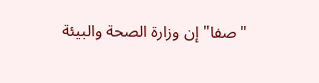"صفا" إن وزارة الصحة والبيئة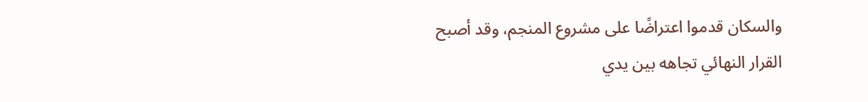والسكان قدموا اعتراضًا على مشروع المنجم، وقد أصبح القرار النهائي تجاهه بين يدي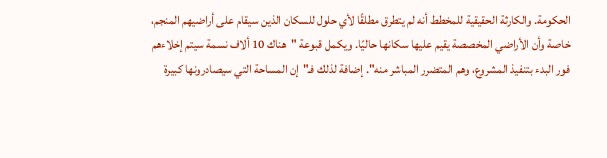الحكومة. والكارثة الحقيقية للمخطط أنه لم يتطرق مطلقًا لأي حلول للسكان الذين سيقام على أراضيهم المنجم، خاصة وأن الأراضي المخصصة يقيم عليها سكانها حاليًا. ويكمل قبوعة "هناك 10 ألاف نسمة سيتم إخلاءهم فور البدء بتنفيذ المشروع، وهم المتضرر المباشر منه". إضافة لذلك فـ"إن المساحة التي سيصادرونها كبيرة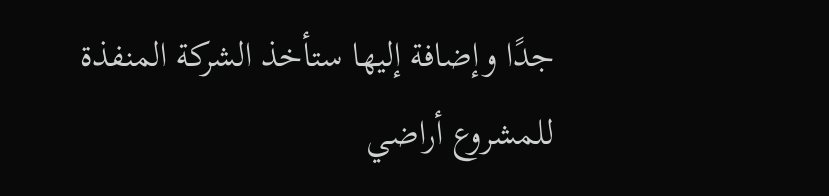جدًا وإضافة إليها ستأخذ الشركة المنفذة للمشروع أراضي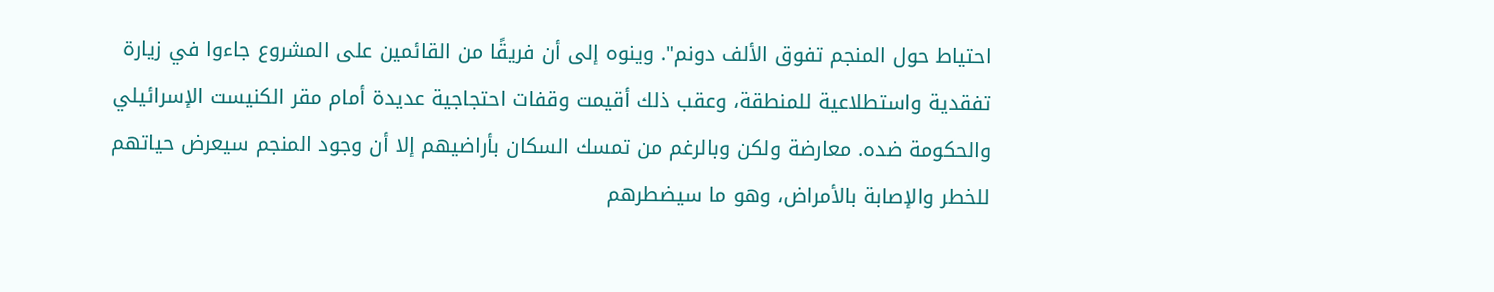احتياط حول المنجم تفوق الألف دونم". وينوه إلى أن فريقًا من القائمين على المشروع جاءوا في زيارة تفقدية واستطلاعية للمنطقة، وعقب ذلك أقيمت وقفات احتجاجية عديدة أمام مقر الكنيست الإسرائيلي والحكومة ضده. معارضة ولكن وبالرغم من تمسك السكان بأراضيهم إلا أن وجود المنجم سيعرض حياتهم للخطر والإصابة بالأمراض، وهو ما سيضطرهم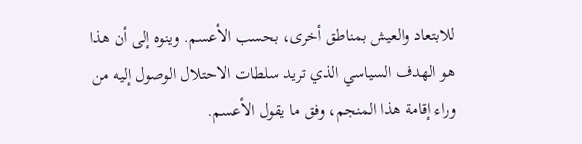للابتعاد والعيش بمناطق أخرى، بحسب الأعسم. وينوه إلى أن هذا هو الهدف السياسي الذي تريد سلطات الاحتلال الوصول إليه من وراء إقامة هذا المنجم، وفق ما يقول الأعسم.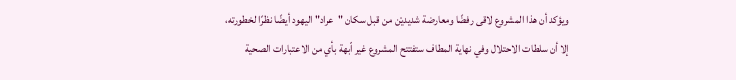ويؤكد أن هذا المشروع لاقى رفضًا ومعارضة شديديْن من قبل سكان "عراد" اليهود أيضًا نظرًا لخطورته، إلا أن سلطات الاحتلال وفي نهاية المطاف ستفتتح المشروع غير اّبهة بأي من الاعتبارات الصحية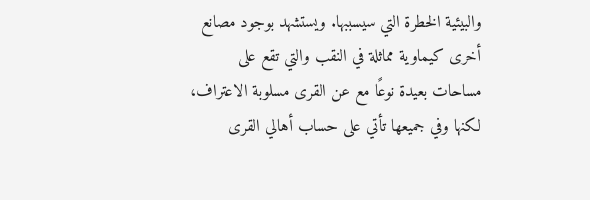والبيئية الخطرة التي سيسببها. ويستشهد بوجود مصانع أخرى كيماوية مماثلة في النقب والتي تقع على مساحات بعيدة نوعًا مع عن القرى مسلوبة الاعتراف، لكنها وفي جميعها تأتي على حساب أهالي القرى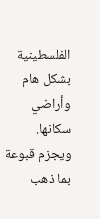الفلسطينية بشكل هام وأراضي سكانها. ويجزم قبوعة بما ذهب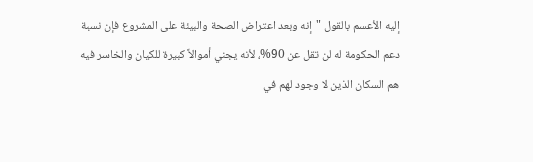إليه الأعسم بالقول "إنه وبعد اعتراض الصحة والبيئة على المشروع فإن نسبة دعم الحكومة له لن تقل عن 90%، لأنه يجني أموالاً كبيرة للكيان والخاسر فيه هم السكان الذين لا وجود لهم في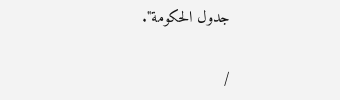جدول الحكومة".

/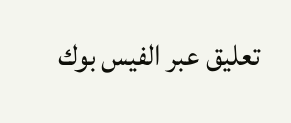تعليق عبر الفيس بوك